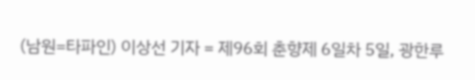(남원=타파인) 이상선 기자 = 제96회 춘향제 6일차 5일, 광한루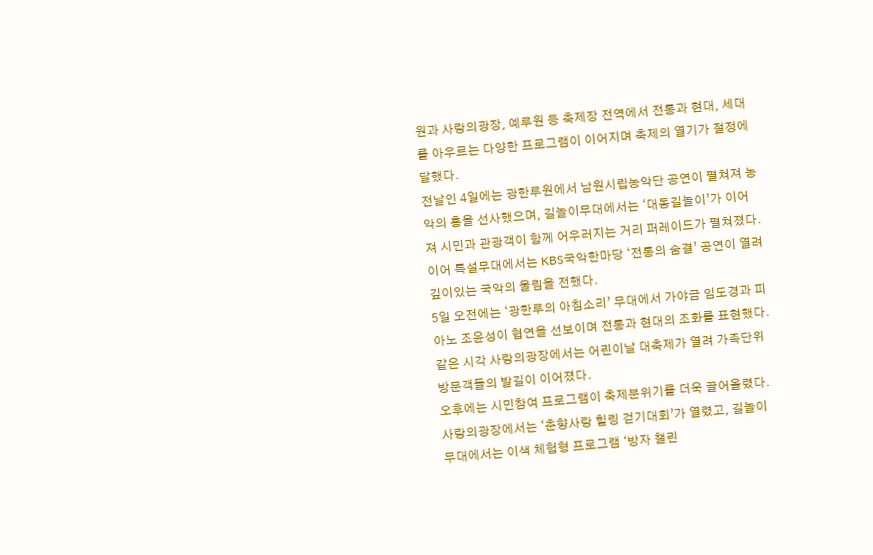원과 사랑의광장, 예루원 등 축제장 전역에서 전통과 현대, 세대를 아우르는 다양한 프로그램이 이어지며 축제의 열기가 절정에 달했다.
전날인 4일에는 광한루원에서 남원시립농악단 공연이 펼쳐져 농악의 흥을 선사했으며, 길놀이무대에서는 ‘대동길놀이’가 이어져 시민과 관광객이 함께 어우러지는 거리 퍼레이드가 펼쳐졌다.
이어 특설무대에서는 KBS국악한마당 ‘전통의 숨결’ 공연이 열려 깊이있는 국악의 울림을 전했다.
5일 오전에는 ‘광한루의 아침소리’ 무대에서 가야금 임도경과 피아노 조윤성이 협연을 선보이며 전통과 현대의 조화를 표현했다.
같은 시각 사랑의광장에서는 어린이날 대축제가 열려 가족단위 방문객들의 발길이 이어졌다.
오후에는 시민참여 프로그램이 축제분위기를 더욱 끌어올렸다.
사랑의광장에서는 ‘춘향사랑 힐링 걷기대회’가 열렸고, 길놀이무대에서는 이색 체험형 프로그램 ‘방자 챌린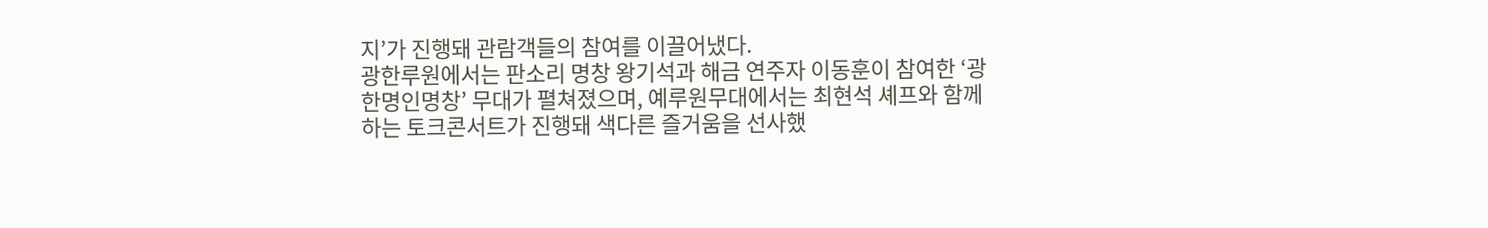지’가 진행돼 관람객들의 참여를 이끌어냈다.
광한루원에서는 판소리 명창 왕기석과 해금 연주자 이동훈이 참여한 ‘광한명인명창’ 무대가 펼쳐졌으며, 예루원무대에서는 최현석 셰프와 함께하는 토크콘서트가 진행돼 색다른 즐거움을 선사했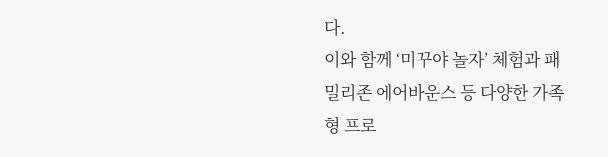다.
이와 함께 ‘미꾸야 놀자’ 체험과 패밀리존 에어바운스 등 다양한 가족형 프로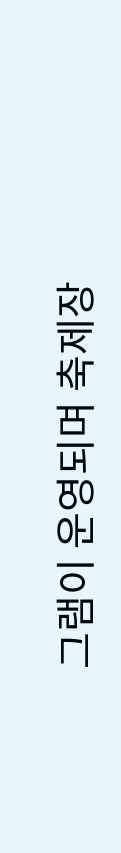그램이 운영되며 축제장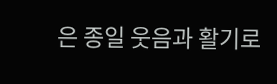은 종일 웃음과 활기로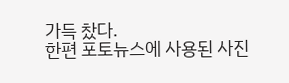가득 찼다.
한편 포토뉴스에 사용된 사진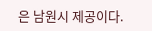은 남원시 제공이다.